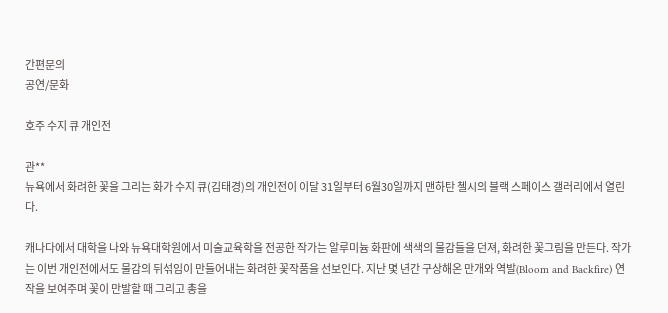간편문의
공연/문화

호주 수지 큐 개인전

관**
뉴욕에서 화려한 꽃을 그리는 화가 수지 큐(김태경)의 개인전이 이달 31일부터 6월30일까지 맨하탄 첼시의 블랙 스페이스 갤러리에서 열린다.

캐나다에서 대학을 나와 뉴욕대학원에서 미술교육학을 전공한 작가는 알루미늄 화판에 색색의 물감들을 던져, 화려한 꽃그림을 만든다. 작가는 이번 개인전에서도 물감의 뒤섞임이 만들어내는 화려한 꽃작품을 선보인다. 지난 몇 년간 구상해온 만개와 역발(Bloom and Backfire) 연작을 보여주며 꽃이 만발할 때 그리고 총을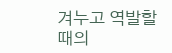겨누고 역발할때의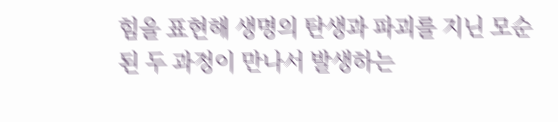힘을 표현해 생명의 탄생과 파괴를 지닌 모순된 두 과정이 만나서 발생하는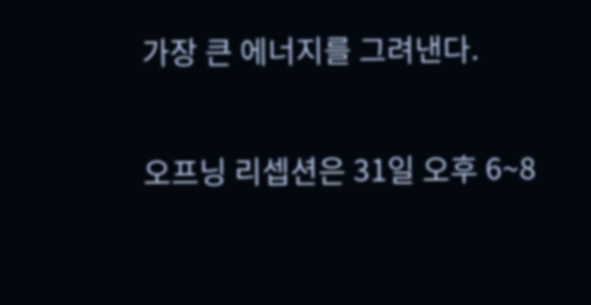가장 큰 에너지를 그려낸다.

오프닝 리셉션은 31일 오후 6~8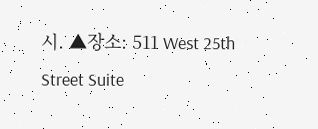시. ▲장소: 511 West 25th Street Suite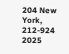204 New York, 212-924 2025